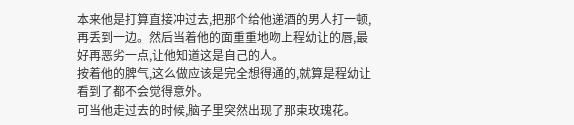本来他是打算直接冲过去,把那个给他递酒的男人打一顿,再丢到一边。然后当着他的面重重地吻上程幼让的唇,最好再恶劣一点,让他知道这是自己的人。
按着他的脾气,这么做应该是完全想得通的,就算是程幼让看到了都不会觉得意外。
可当他走过去的时候,脑子里突然出现了那束玫瑰花。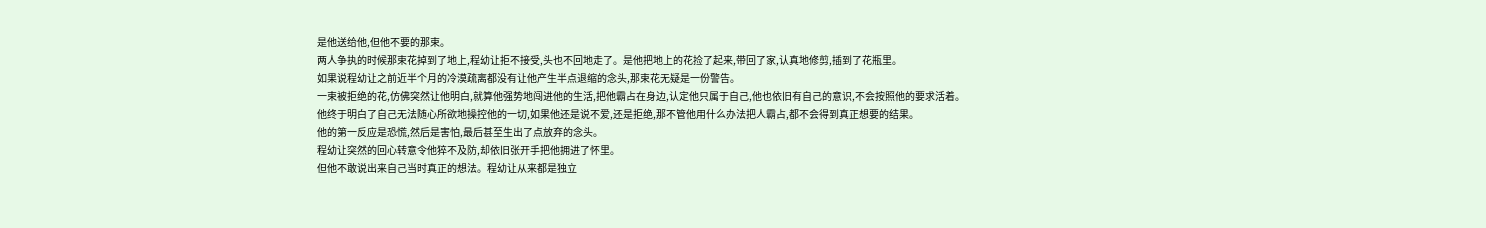是他送给他,但他不要的那束。
两人争执的时候那束花掉到了地上,程幼让拒不接受,头也不回地走了。是他把地上的花捡了起来,带回了家,认真地修剪,插到了花瓶里。
如果说程幼让之前近半个月的冷漠疏离都没有让他产生半点退缩的念头,那束花无疑是一份警告。
一束被拒绝的花,仿佛突然让他明白,就算他强势地闯进他的生活,把他霸占在身边,认定他只属于自己,他也依旧有自己的意识,不会按照他的要求活着。
他终于明白了自己无法随心所欲地操控他的一切,如果他还是说不爱,还是拒绝,那不管他用什么办法把人霸占,都不会得到真正想要的结果。
他的第一反应是恐慌,然后是害怕,最后甚至生出了点放弃的念头。
程幼让突然的回心转意令他猝不及防,却依旧张开手把他拥进了怀里。
但他不敢说出来自己当时真正的想法。程幼让从来都是独立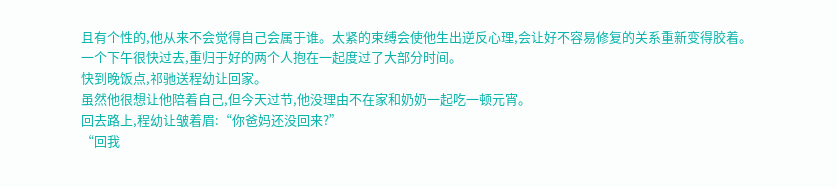且有个性的,他从来不会觉得自己会属于谁。太紧的束缚会使他生出逆反心理,会让好不容易修复的关系重新变得胶着。
一个下午很快过去,重归于好的两个人抱在一起度过了大部分时间。
快到晚饭点,祁驰送程幼让回家。
虽然他很想让他陪着自己,但今天过节,他没理由不在家和奶奶一起吃一顿元宵。
回去路上,程幼让皱着眉:“你爸妈还没回来?”
“回我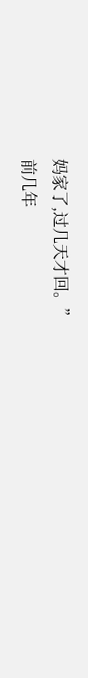妈家了,过几天才回。”
前几年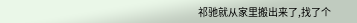祁驰就从家里搬出来了,找了个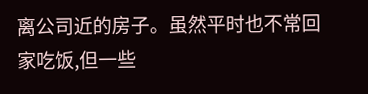离公司近的房子。虽然平时也不常回家吃饭,但一些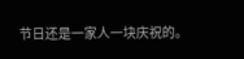节日还是一家人一块庆祝的。